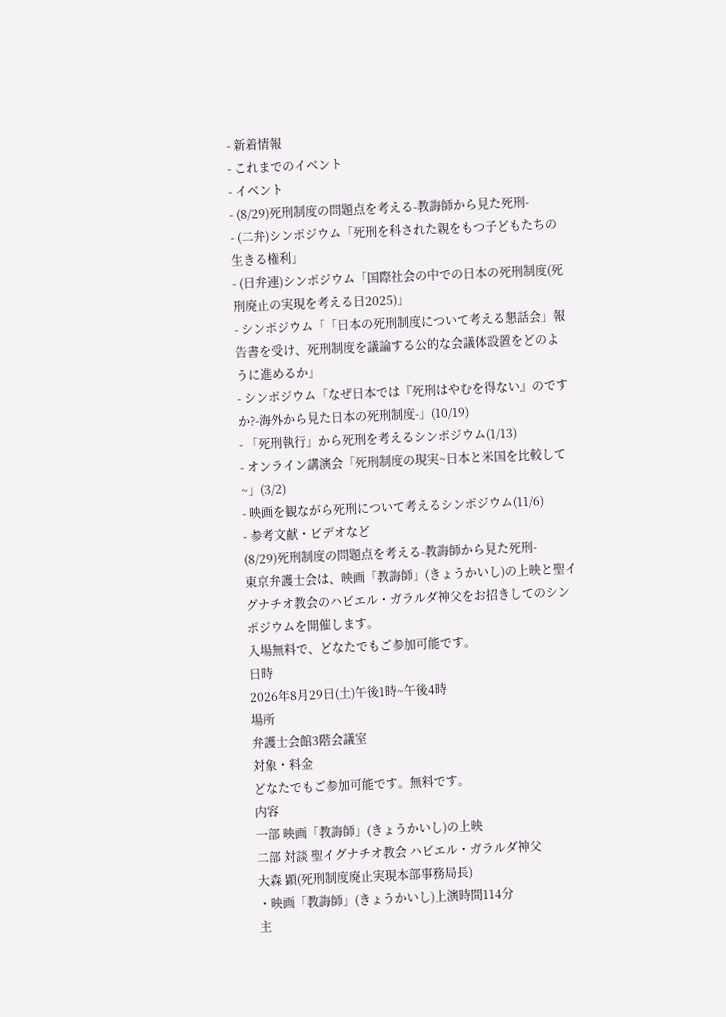- 新着情報
- これまでのイベント
- イベント
- (8/29)死刑制度の問題点を考える-教誨師から見た死刑-
- (二弁)シンポジウム「死刑を科された親をもつ子どもたちの生きる権利」
- (日弁連)シンポジウム「国際社会の中での日本の死刑制度(死刑廃止の実現を考える日2025)」
- シンポジウム「「日本の死刑制度について考える懇話会」報告書を受け、死刑制度を議論する公的な会議体設置をどのように進めるか」
- シンポジウム「なぜ日本では『死刑はやむを得ない』のですか?-海外から見た日本の死刑制度-」(10/19)
- 「死刑執行」から死刑を考えるシンポジウム(1/13)
- オンライン講演会「死刑制度の現実~日本と米国を比較して~」(3/2)
- 映画を観ながら死刑について考えるシンポジウム(11/6)
- 参考文献・ビデオなど
(8/29)死刑制度の問題点を考える-教誨師から見た死刑-
東京弁護士会は、映画「教誨師」(きょうかいし)の上映と聖イグナチオ教会のハビエル・ガラルダ神父をお招きしてのシンポジウムを開催します。
入場無料で、どなたでもご参加可能です。
日時
2026年8月29日(土)午後1時~午後4時
場所
弁護士会館3階会議室
対象・料金
どなたでもご参加可能です。無料です。
内容
一部 映画「教誨師」(きょうかいし)の上映
二部 対談 聖イグナチオ教会 ハビエル・ガラルダ神父
大森 顕(死刑制度廃止実現本部事務局長)
・映画「教誨師」(きょうかいし)上演時間114分
主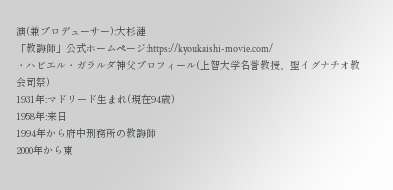演(兼プロデューサー):大杉漣
「教誨師」公式ホームページ:https://kyoukaishi-movie.com/
・ハビエル・ガラルダ神父プロフィール(上智大学名誉教授、聖イグナチオ教会司祭)
1931年:マドリード生まれ(現在94歳)
1958年:来日
1994年から府中刑務所の教誨師
2000年から東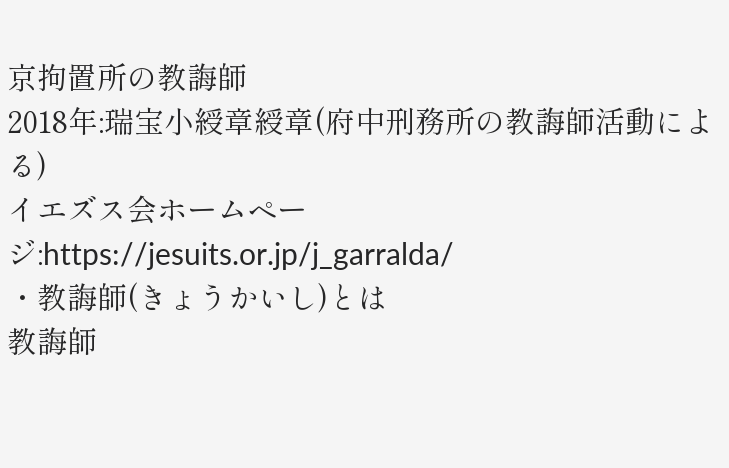京拘置所の教誨師
2018年:瑞宝小綬章綬章(府中刑務所の教誨師活動による)
イエズス会ホームページ:https://jesuits.or.jp/j_garralda/
・教誨師(きょうかいし)とは
教誨師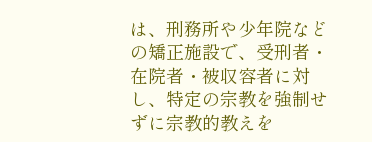は、刑務所や少年院などの矯正施設で、受刑者・在院者・被収容者に対し、特定の宗教を強制せずに宗教的教えを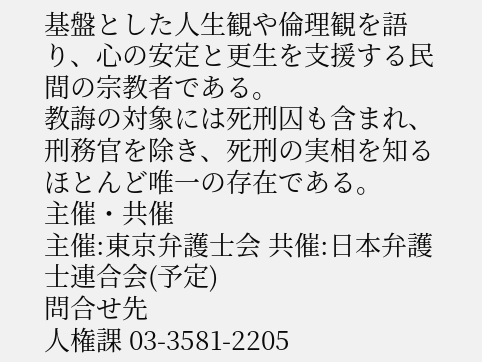基盤とした人生観や倫理観を語り、心の安定と更生を支援する民間の宗教者である。
教誨の対象には死刑囚も含まれ、刑務官を除き、死刑の実相を知るほとんど唯一の存在である。
主催・共催
主催:東京弁護士会 共催:日本弁護士連合会(予定)
問合せ先
人権課 03-3581-2205